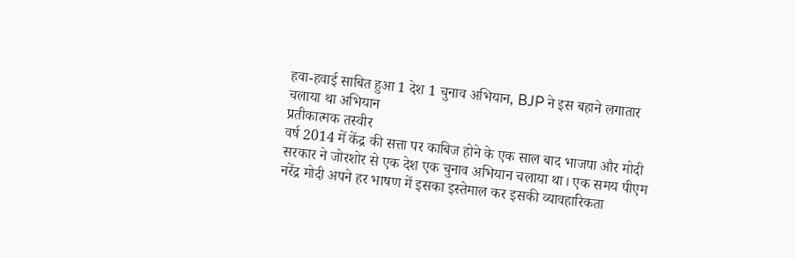हवा-हवाई साबित हुआ 1 देश 1 चुनाव अभियान, BJP ने इस बहाने लगातार चलाया था अभियान
प्रतीकात्मक तस्वीर
वर्ष 2014 में केंद्र की सत्ता पर काबिज होने के एक साल बाद भाजपा और मोदी सरकार ने जोरशोर से एक देश एक चुनाव अभियान चलाया था। एक समय पीएम नरेंद्र मोदी अपने हर भाषण में इसका इस्तेमाल कर इसकी व्यावहारिकता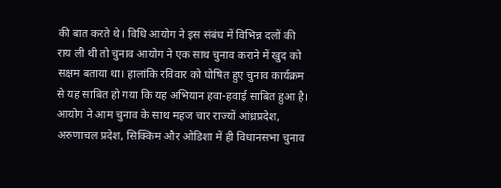की बात करते थे। विधि आयोग ने इस संबंध में विभिन्न दलों की राय ली थी तो चुनाव आयोग ने एक साथ चुनाव कराने में खुद को सक्षम बताया था। हालांकि रविवार को घोषित हुए चुनाव कार्यक्रम से यह साबित हो गया कि यह अभियान हवा-हवाई साबित हुआ है। आयोग ने आम चुनाव के साथ महज चार राज्यों आंध्रप्रदेश, अरुणाचल प्रदेश, सिक्किम और ओडिशा में ही विधानसभा चुनाव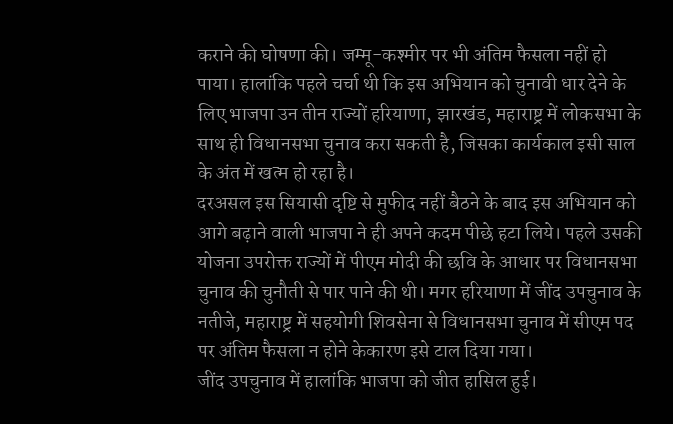कराने की घोषणा की। जम्मू-कश्मीर पर भी अंतिम फैसला नहीं हो पाया। हालांकि पहले चर्चा थी कि इस अभियान को चुनावी धार देने के लिए भाजपा उन तीन राज्यों हरियाणा, झारखंड, महाराष्ट्र में लोकसभा के साथ ही विधानसभा चुनाव करा सकती है, जिसका कार्यकाल इसी साल के अंत में खत्म हो रहा है।
दरअसल इस सियासी दृष्टि से मुफीद नहीं बैठने के बाद इस अभियान को आगे बढ़ाने वाली भाजपा ने ही अपने कदम पीछे हटा लिये। पहले उसकी योजना उपरोक्त राज्यों में पीएम मोदी की छवि के आधार पर विधानसभा चुनाव की चुनौती से पार पाने की थी। मगर हरियाणा में जींद उपचुनाव के नतीजे, महाराष्ट्र में सहयोगी शिवसेना से विधानसभा चुनाव में सीएम पद पर अंतिम फैसला न होने केकारण इसे टाल दिया गया।
जींद उपचुनाव में हालांकि भाजपा को जीत हासिल हुई।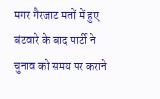मगर गैरजाट मतों में हुए बंटवारे के बाद पार्टी ने चुनाव को समय पर कराने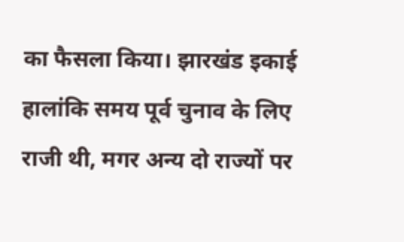का फैसला किया। झारखंड इकाई हालांकि समय पूर्व चुनाव के लिए राजी थी, मगर अन्य दो राज्यों पर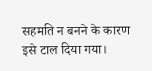सहमति न बनने के कारण इसे टाल दिया गया।